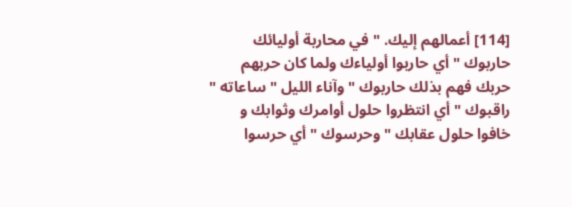[114] أعمالهم إليك. " في محاربة أوليائك حاربوك " أي حاربوا أولياءك ولما كان حربهم حربك فهم بذلك حاربوك " وآناء الليل " ساعاته " راقبوك " أي انتظروا حلول أوامرك وثوابك و خافوا حلول عقابك " وحرسوك " أي حرسوا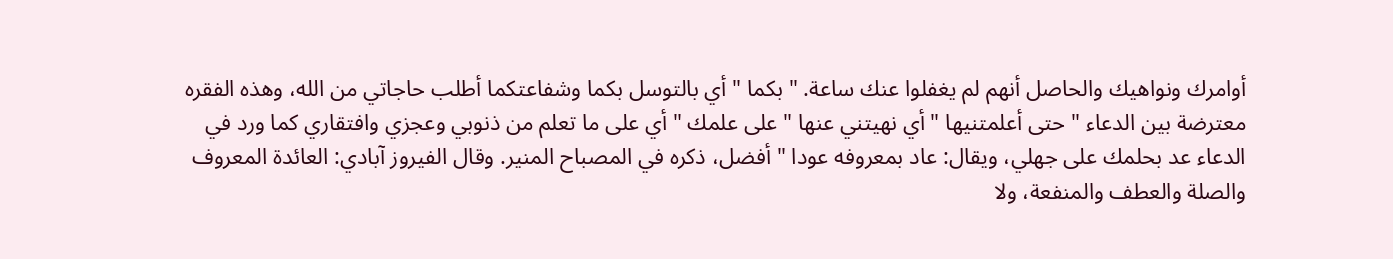أوامرك ونواهيك والحاصل أنهم لم يغفلوا عنك ساعة. " بكما " أي بالتوسل بكما وشفاعتكما أطلب حاجاتي من الله، وهذه الفقره معترضة بين الدعاء " حتى أعلمتنيها " أي نهيتني عنها " على علمك " أي على ما تعلم من ذنوبي وعجزي وافتقاري كما ورد في الدعاء عد بحلمك على جهلي، ويقال: عاد بمعروفه عودا " أفضل، ذكره في المصباح المنير. وقال الفيروز آبادي: العائدة المعروف والصلة والعطف والمنفعة، ولا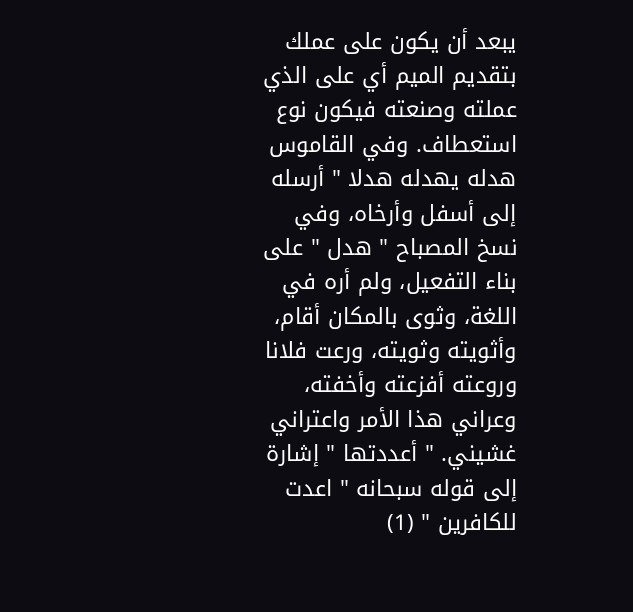يبعد أن يكون على عملك بتقديم الميم أي على الذي عملته وصنعته فيكون نوع استعطاف. وفي القاموس هدله يهدله هدلا " أرسله إلى أسفل وأرخاه، وفي نسخ المصباح " هدل " على بناء التفعيل، ولم أره في اللغة، وثوى بالمكان أقام، وأثويته وثويته، ورعت فلانا وروعته أفزعته وأخفته، وعراني هذا الأمر واعتراني غشيني. " أعددتها " إشارة إلى قوله سبحانه " اعدت للكافرين " (1)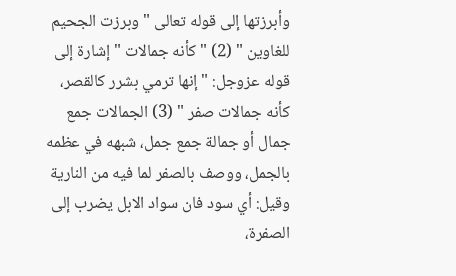وأبرزتها إلى قوله تعالى " وبرزت الجحيم للغاوين " (2) " كأنه جمالات " إشارة إلى قوله عزوجل: " إنها ترمي بشرر كالقصر، كأنه جمالات صفر " (3) الجمالات جمع جمال أو جمالة جمع جمل، شبهه في عظمه بالجمل، ووصف بالصفر لما فيه من النارية وقيل: أي سود فان سواد الابل يضرب إلى الصفرة،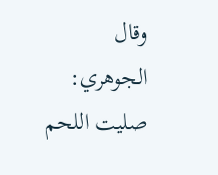وقال الجوهري: صليت اللحم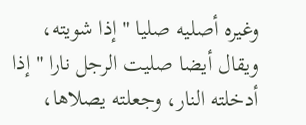وغيره أصليه صليا " إذا شويته، ويقال أيضا صليت الرجل نارا " إذا أدخلته النار، وجعلته يصلاها،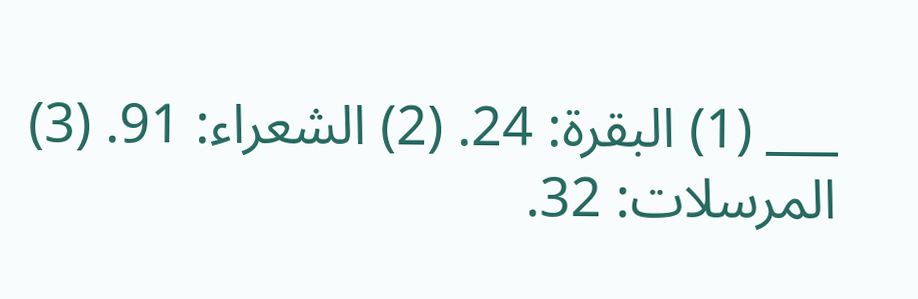___ (1) البقرة: 24. (2) الشعراء: 91. (3) المرسلات: 32.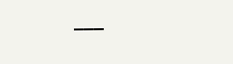___